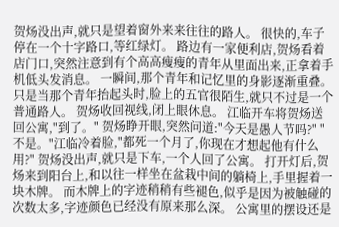贺炀没出声,就只是望着窗外来来往往的路人。 很快的,车子停在一个十字路口,等红绿灯。 路边有一家便利店,贺炀看着店门口,突然注意到有个高高瘦瘦的青年从里面出来,正拿着手机低头发消息。 一瞬间,那个青年和记忆里的身影逐渐重叠。 只是当那个青年抬起头时,脸上的五官很陌生,就只不过是一个普通路人。 贺炀收回视线,闭上眼休息。 江临开车将贺炀送回公寓,"到了。" 贺炀睁开眼,突然问道:"今天是愚人节吗?" "不是。"江临冷着脸,"都死一个月了,你现在才想起他有什么用?" 贺炀没出声,就只是下车,一个人回了公寓。 打开灯后,贺炀来到阳台上,和以往一样坐在盆栽中间的躺椅上,手里握着一块木牌。 而木牌上的字迹稍稍有些褪色,似乎是因为被触碰的次数太多,字迹颜色已经没有原来那么深。 公寓里的摆设还是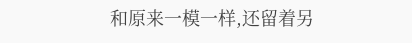和原来一模一样,还留着另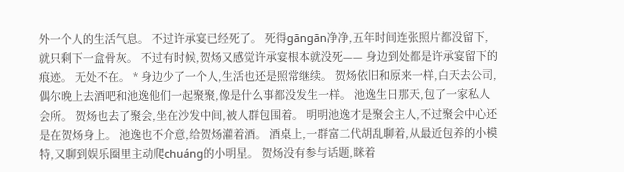外一个人的生活气息。 不过许承宴已经死了。 死得gāngān净净,五年时间连张照片都没留下,就只剩下一盒骨灰。 不过有时候,贺炀又感觉许承宴根本就没死—— 身边到处都是许承宴留下的痕迹。 无处不在。 * 身边少了一个人,生活也还是照常继续。 贺炀依旧和原来一样,白天去公司,偶尔晚上去酒吧和池逸他们一起聚聚,像是什么事都没发生一样。 池逸生日那天,包了一家私人会所。 贺炀也去了聚会,坐在沙发中间,被人群包围着。 明明池逸才是聚会主人,不过聚会中心还是在贺炀身上。 池逸也不介意,给贺炀灌着酒。 酒桌上,一群富二代胡乱聊着,从最近包养的小模特,又聊到娱乐圈里主动爬chuáng的小明星。 贺炀没有参与话题,眯着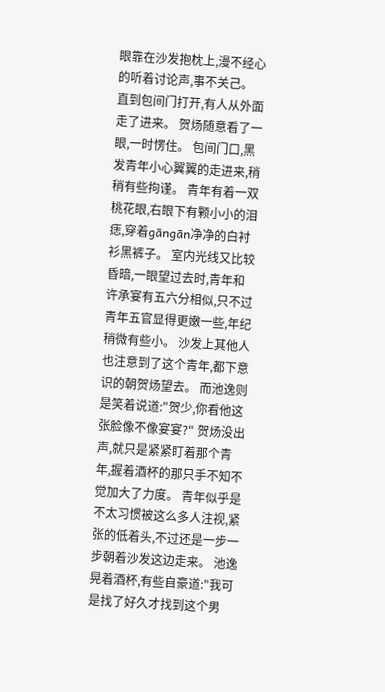眼靠在沙发抱枕上,漫不经心的听着讨论声,事不关己。 直到包间门打开,有人从外面走了进来。 贺炀随意看了一眼,一时愣住。 包间门口,黑发青年小心翼翼的走进来,稍稍有些拘谨。 青年有着一双桃花眼,右眼下有颗小小的泪痣,穿着gāngān净净的白衬衫黑裤子。 室内光线又比较昏暗,一眼望过去时,青年和许承宴有五六分相似,只不过青年五官显得更嫩一些,年纪稍微有些小。 沙发上其他人也注意到了这个青年,都下意识的朝贺炀望去。 而池逸则是笑着说道:"贺少,你看他这张脸像不像宴宴?" 贺炀没出声,就只是紧紧盯着那个青年,握着酒杯的那只手不知不觉加大了力度。 青年似乎是不太习惯被这么多人注视,紧张的低着头,不过还是一步一步朝着沙发这边走来。 池逸晃着酒杯,有些自豪道:"我可是找了好久才找到这个男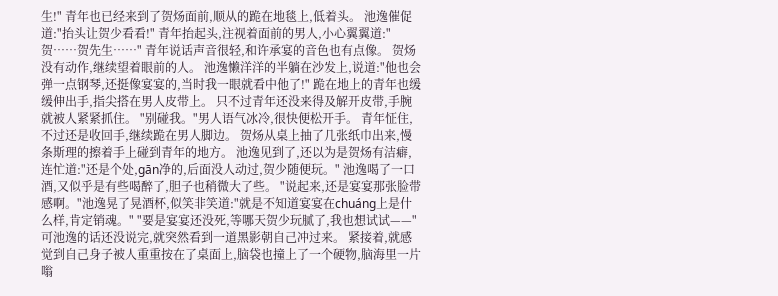生!" 青年也已经来到了贺炀面前,顺从的跪在地毯上,低着头。 池逸催促道:"抬头让贺少看看!" 青年抬起头,注视着面前的男人,小心翼翼道:"贺……贺先生……" 青年说话声音很轻,和许承宴的音色也有点像。 贺炀没有动作,继续望着眼前的人。 池逸懒洋洋的半躺在沙发上,说道:"他也会弹一点钢琴,还挺像宴宴的,当时我一眼就看中他了!" 跪在地上的青年也缓缓伸出手,指尖搭在男人皮带上。 只不过青年还没来得及解开皮带,手腕就被人紧紧抓住。 "别碰我。"男人语气冰冷,很快便松开手。 青年怔住,不过还是收回手,继续跪在男人脚边。 贺炀从桌上抽了几张纸巾出来,慢条斯理的擦着手上碰到青年的地方。 池逸见到了,还以为是贺炀有洁癖,连忙道:"还是个处,gān净的,后面没人动过,贺少随便玩。" 池逸喝了一口酒,又似乎是有些喝醉了,胆子也稍微大了些。 "说起来,还是宴宴那张脸带感啊。"池逸晃了晃酒杯,似笑非笑道:"就是不知道宴宴在chuáng上是什么样,肯定销魂。" "要是宴宴还没死,等哪天贺少玩腻了,我也想试试——" 可池逸的话还没说完,就突然看到一道黑影朝自己冲过来。 紧接着,就感觉到自己身子被人重重按在了桌面上,脑袋也撞上了一个硬物,脑海里一片嗡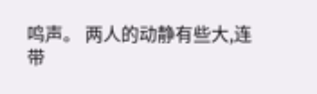鸣声。 两人的动静有些大,连带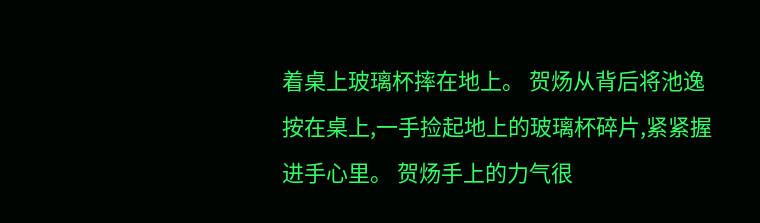着桌上玻璃杯摔在地上。 贺炀从背后将池逸按在桌上,一手捡起地上的玻璃杯碎片,紧紧握进手心里。 贺炀手上的力气很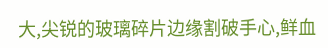大,尖锐的玻璃碎片边缘割破手心,鲜血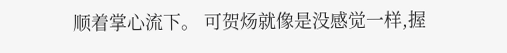顺着掌心流下。 可贺炀就像是没感觉一样,握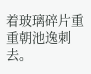着玻璃碎片重重朝池逸刺去。